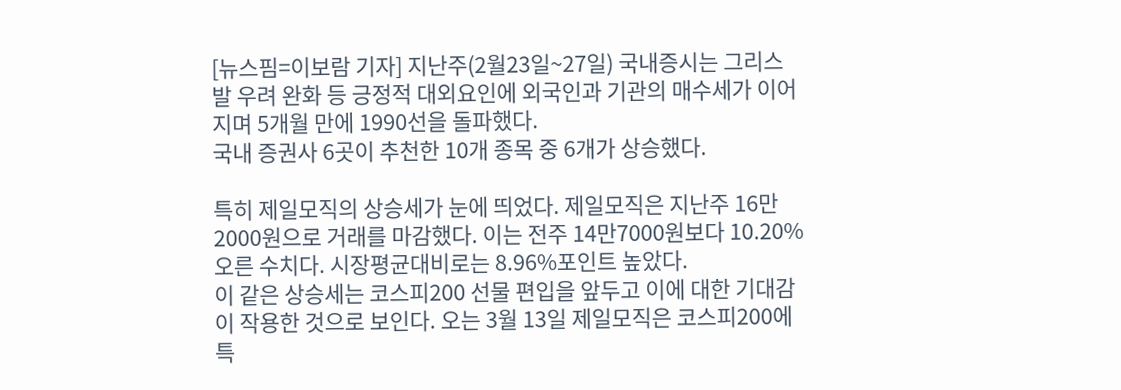[뉴스핌=이보람 기자] 지난주(2월23일~27일) 국내증시는 그리스발 우려 완화 등 긍정적 대외요인에 외국인과 기관의 매수세가 이어지며 5개월 만에 1990선을 돌파했다.
국내 증권사 6곳이 추천한 10개 종목 중 6개가 상승했다.

특히 제일모직의 상승세가 눈에 띄었다. 제일모직은 지난주 16만2000원으로 거래를 마감했다. 이는 전주 14만7000원보다 10.20% 오른 수치다. 시장평균대비로는 8.96%포인트 높았다.
이 같은 상승세는 코스피200 선물 편입을 앞두고 이에 대한 기대감이 작용한 것으로 보인다. 오는 3월 13일 제일모직은 코스피200에 특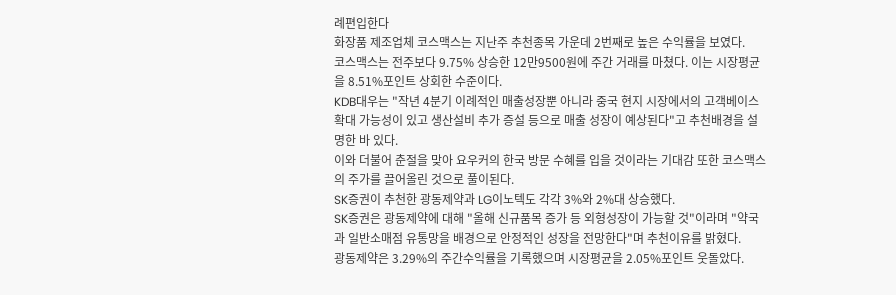례편입한다
화장품 제조업체 코스맥스는 지난주 추천종목 가운데 2번째로 높은 수익률을 보였다.
코스맥스는 전주보다 9.75% 상승한 12만9500원에 주간 거래를 마쳤다. 이는 시장평균을 8.51%포인트 상회한 수준이다.
KDB대우는 "작년 4분기 이례적인 매출성장뿐 아니라 중국 현지 시장에서의 고객베이스 확대 가능성이 있고 생산설비 추가 증설 등으로 매출 성장이 예상된다"고 추천배경을 설명한 바 있다.
이와 더불어 춘절을 맞아 요우커의 한국 방문 수혜를 입을 것이라는 기대감 또한 코스맥스의 주가를 끌어올린 것으로 풀이된다.
SK증권이 추천한 광동제약과 LG이노텍도 각각 3%와 2%대 상승했다.
SK증권은 광동제약에 대해 "올해 신규품목 증가 등 외형성장이 가능할 것"이라며 "약국과 일반소매점 유통망을 배경으로 안정적인 성장을 전망한다"며 추천이유를 밝혔다.
광동제약은 3.29%의 주간수익률을 기록했으며 시장평균을 2.05%포인트 웃돌았다.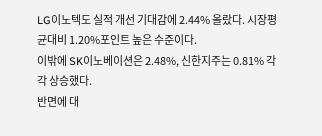LG이노텍도 실적 개선 기대감에 2.44% 올랐다. 시장평균대비 1.20%포인트 높은 수준이다.
이밖에 SK이노베이션은 2.48%, 신한지주는 0.81% 각각 상승했다.
반면에 대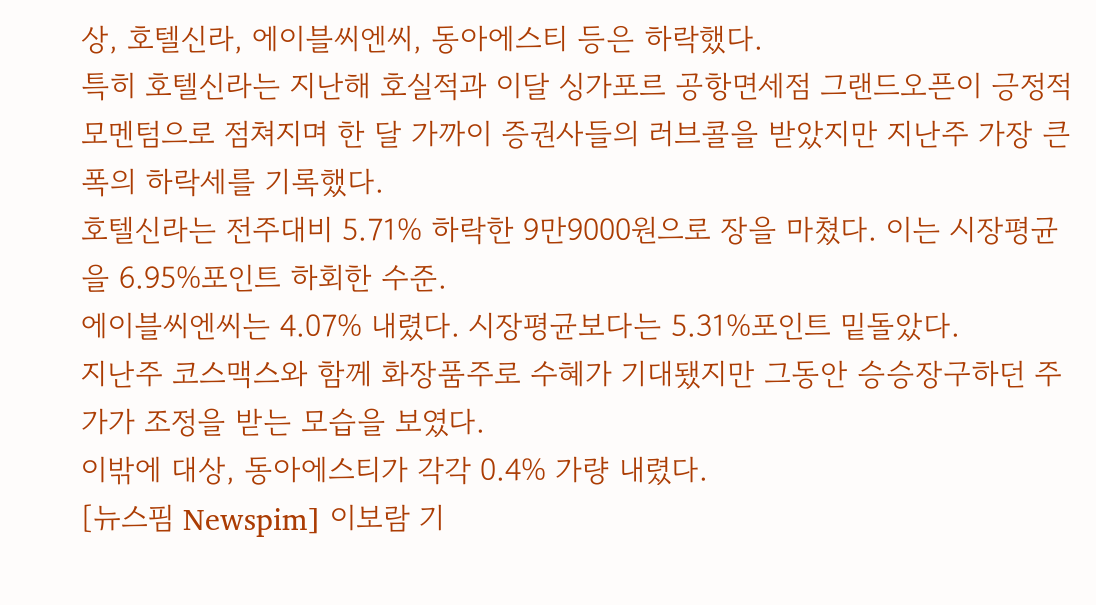상, 호텔신라, 에이블씨엔씨, 동아에스티 등은 하락했다.
특히 호텔신라는 지난해 호실적과 이달 싱가포르 공항면세점 그랜드오픈이 긍정적 모멘텀으로 점쳐지며 한 달 가까이 증권사들의 러브콜을 받았지만 지난주 가장 큰 폭의 하락세를 기록했다.
호텔신라는 전주대비 5.71% 하락한 9만9000원으로 장을 마쳤다. 이는 시장평균을 6.95%포인트 하회한 수준.
에이블씨엔씨는 4.07% 내렸다. 시장평균보다는 5.31%포인트 밑돌았다.
지난주 코스맥스와 함께 화장품주로 수혜가 기대됐지만 그동안 승승장구하던 주가가 조정을 받는 모습을 보였다.
이밖에 대상, 동아에스티가 각각 0.4% 가량 내렸다.
[뉴스핌 Newspim] 이보람 기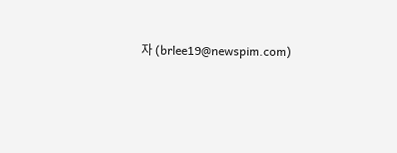자 (brlee19@newspim.com)